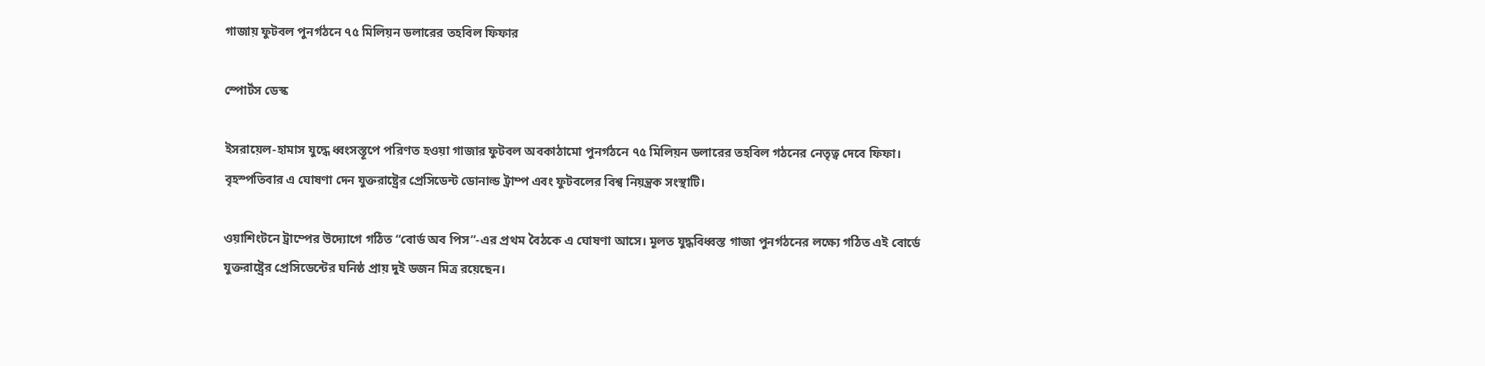গাজায় ফুটবল পুনর্গঠনে ৭৫ মিলিয়ন ডলারের তহবিল ফিফার

স্পোর্টস ডেস্ক

ইসরায়েল-হামাস যুদ্ধে ধ্বংসস্তূপে পরিণত হওয়া গাজার ফুটবল অবকাঠামো পুনর্গঠনে ৭৫ মিলিয়ন ডলারের তহবিল গঠনের নেতৃত্ব দেবে ফিফা। বৃহস্পতিবার এ ঘোষণা দেন যুক্তরাষ্ট্রের প্রেসিডেন্ট ডোনাল্ড ট্রাম্প এবং ফুটবলের বিশ্ব নিয়ন্ত্রক সংস্থাটি।

ওয়াশিংটনে ট্রাম্পের উদ্যোগে গঠিত “বোর্ড অব পিস”-এর প্রথম বৈঠকে এ ঘোষণা আসে। মূলত যুদ্ধবিধ্বস্ত গাজা পুনর্গঠনের লক্ষ্যে গঠিত এই বোর্ডে যুক্তরাষ্ট্রের প্রেসিডেন্টের ঘনিষ্ঠ প্রায় দুই ডজন মিত্র রয়েছেন।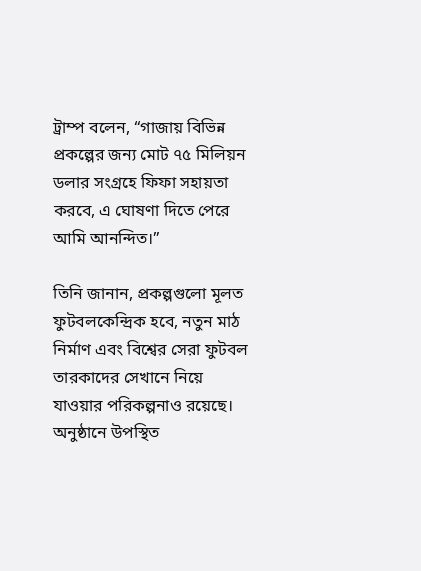ট্রাম্প বলেন, “গাজায় বিভিন্ন প্রকল্পের জন্য মোট ৭৫ মিলিয়ন ডলার সংগ্রহে ফিফা সহায়তা করবে, এ ঘোষণা দিতে পেরে আমি আনন্দিত।”

তিনি জানান, প্রকল্পগুলো মূলত ফুটবলকেন্দ্রিক হবে, নতুন মাঠ নির্মাণ এবং বিশ্বের সেরা ফুটবল তারকাদের সেখানে নিয়ে যাওয়ার পরিকল্পনাও রয়েছে। অনুষ্ঠানে উপস্থিত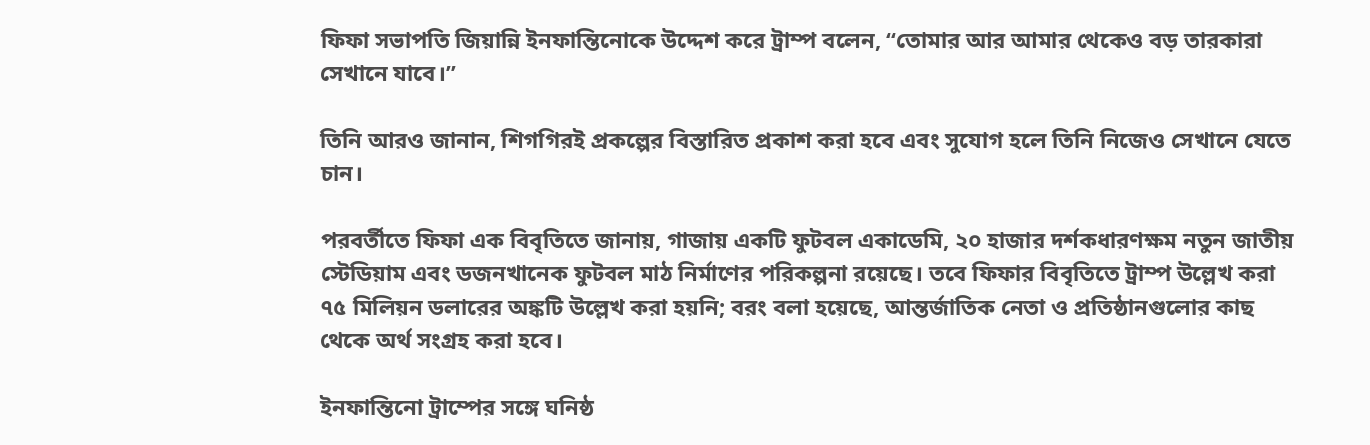ফিফা সভাপতি জিয়ান্নি ইনফান্তিনোকে উদ্দেশ করে ট্রাম্প বলেন, “তোমার আর আমার থেকেও বড় তারকারা সেখানে যাবে।”

তিনি আরও জানান, শিগগিরই প্রকল্পের বিস্তারিত প্রকাশ করা হবে এবং সুযোগ হলে তিনি নিজেও সেখানে যেতে চান।

পরবর্তীতে ফিফা এক বিবৃতিতে জানায়, গাজায় একটি ফুটবল একাডেমি, ২০ হাজার দর্শকধারণক্ষম নতুন জাতীয় স্টেডিয়াম এবং ডজনখানেক ফুটবল মাঠ নির্মাণের পরিকল্পনা রয়েছে। তবে ফিফার বিবৃতিতে ট্রাম্প উল্লেখ করা ৭৫ মিলিয়ন ডলারের অঙ্কটি উল্লেখ করা হয়নি; বরং বলা হয়েছে, আন্তর্জাতিক নেতা ও প্রতিষ্ঠানগুলোর কাছ থেকে অর্থ সংগ্রহ করা হবে।

ইনফান্তিনো ট্রাম্পের সঙ্গে ঘনিষ্ঠ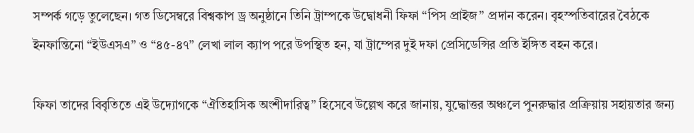সম্পর্ক গড়ে তুলেছেন। গত ডিসেম্বরে বিশ্বকাপ ড্র অনুষ্ঠানে তিনি ট্রাম্পকে উদ্বোধনী ফিফা “পিস প্রাইজ” প্রদান করেন। বৃহস্পতিবারের বৈঠকে ইনফান্তিনো “ইউএসএ” ও “৪৫-৪৭” লেখা লাল ক্যাপ পরে উপস্থিত হন, যা ট্রাম্পের দুই দফা প্রেসিডেন্সির প্রতি ইঙ্গিত বহন করে।

ফিফা তাদের বিবৃতিতে এই উদ্যোগকে “ঐতিহাসিক অংশীদারিত্ব” হিসেবে উল্লেখ করে জানায়, যুদ্ধোত্তর অঞ্চলে পুনরুদ্ধার প্রক্রিয়ায় সহায়তার জন্য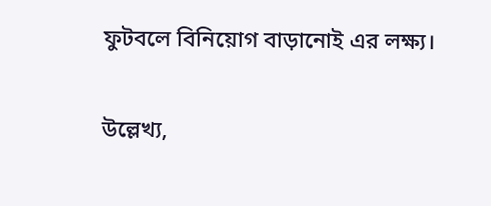ফুটবলে বিনিয়োগ বাড়ানোই এর লক্ষ্য।

উল্লেখ্য,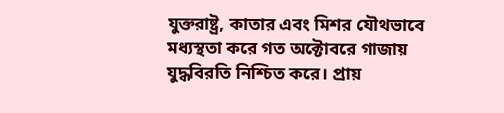যুক্তরাষ্ট্র, কাতার এবং মিশর যৌথভাবে মধ্যস্থতা করে গত অক্টোবরে গাজায় যুদ্ধবিরতি নিশ্চিত করে। প্রায়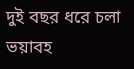দুই বছর ধরে চলা ভয়াবহ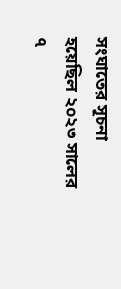সংঘাতের সূচনা হয়েছিল ২০২৩ সালের ৭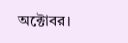অক্টোবর।